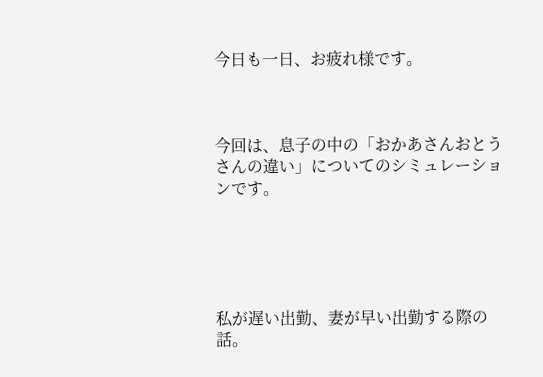今日も一日、お疲れ様です。



今回は、息子の中の「おかあさんおとうさんの違い」についてのシミュレーションです。





私が遅い出勤、妻が早い出勤する際の話。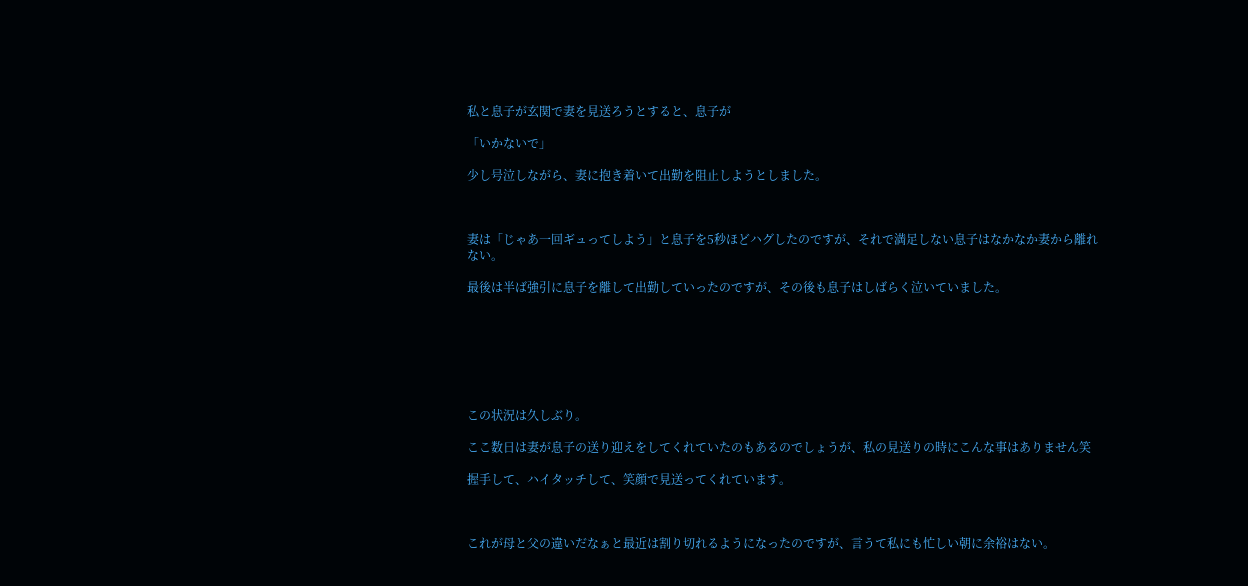私と息子が玄関で妻を見送ろうとすると、息子が

「いかないで」

少し号泣しながら、妻に抱き着いて出勤を阻止しようとしました。



妻は「じゃあ一回ギュってしよう」と息子を5秒ほどハグしたのですが、それで満足しない息子はなかなか妻から離れない。

最後は半ば強引に息子を離して出勤していったのですが、その後も息子はしばらく泣いていました。







この状況は久しぶり。

ここ数日は妻が息子の送り迎えをしてくれていたのもあるのでしょうが、私の見送りの時にこんな事はありません笑

握手して、ハイタッチして、笑顔で見送ってくれています。



これが母と父の違いだなぁと最近は割り切れるようになったのですが、言うて私にも忙しい朝に余裕はない。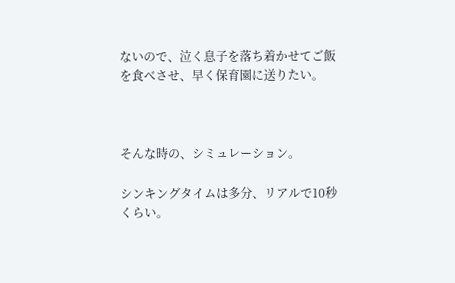ないので、泣く息子を落ち着かせてご飯を食べさせ、早く保育園に送りたい。



そんな時の、シミュレーション。

シンキングタイムは多分、リアルで10秒くらい。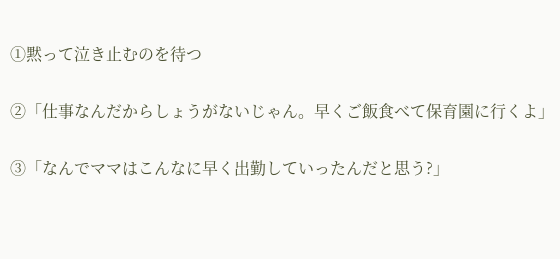①黙って泣き止むのを待つ

②「仕事なんだからしょうがないじゃん。早くご飯食べて保育園に行くよ」

③「なんでママはこんなに早く出勤していったんだと思う?」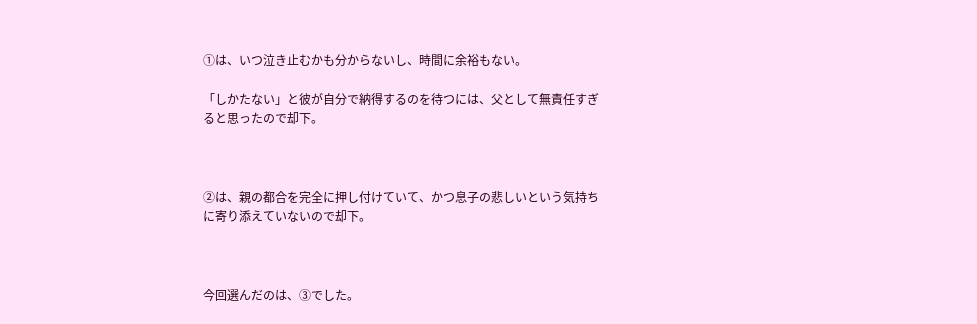①は、いつ泣き止むかも分からないし、時間に余裕もない。

「しかたない」と彼が自分で納得するのを待つには、父として無責任すぎると思ったので却下。



②は、親の都合を完全に押し付けていて、かつ息子の悲しいという気持ちに寄り添えていないので却下。



今回選んだのは、③でした。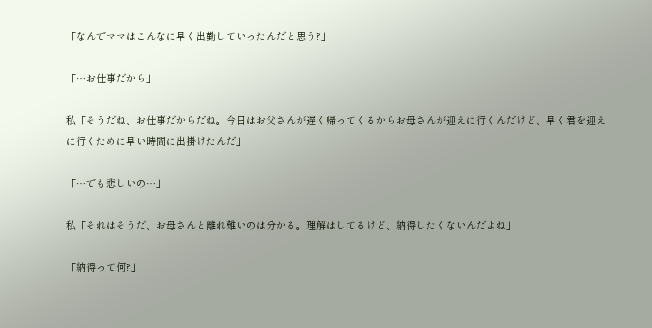「なんでママはこんなに早く出勤していったんだと思う?」

「…お仕事だから」

私「そうだね、お仕事だからだね。今日はお父さんが遅く帰ってくるからお母さんが迎えに行くんだけど、早く君を迎えに行くために早い時間に出掛けたんだ」

「…でも悲しいの…」

私「それはそうだ、お母さんと離れ難いのは分かる。理解はしてるけど、納得したくないんだよね」

「納得って何?」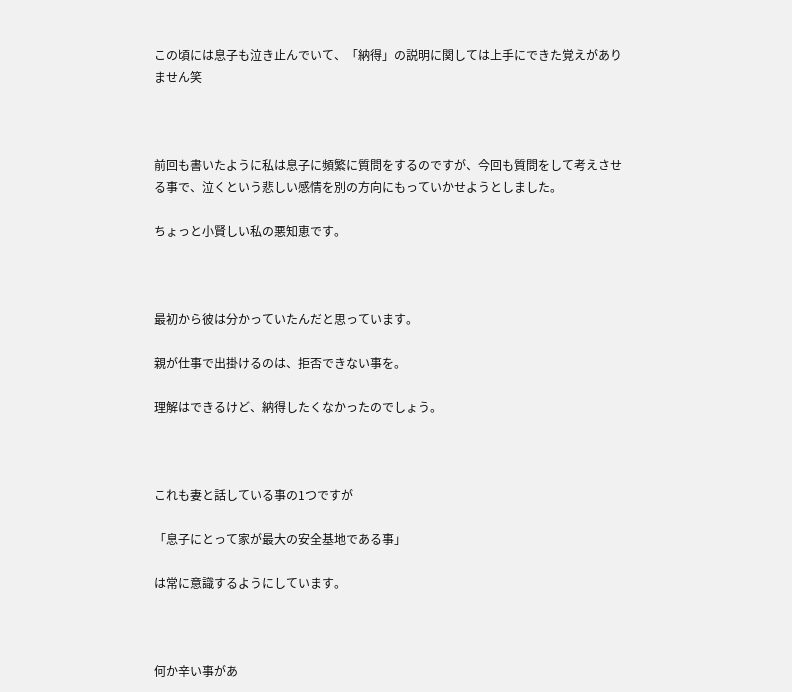この頃には息子も泣き止んでいて、「納得」の説明に関しては上手にできた覚えがありません笑



前回も書いたように私は息子に頻繁に質問をするのですが、今回も質問をして考えさせる事で、泣くという悲しい感情を別の方向にもっていかせようとしました。

ちょっと小賢しい私の悪知恵です。



最初から彼は分かっていたんだと思っています。

親が仕事で出掛けるのは、拒否できない事を。

理解はできるけど、納得したくなかったのでしょう。



これも妻と話している事の1つですが

「息子にとって家が最大の安全基地である事」

は常に意識するようにしています。



何か辛い事があ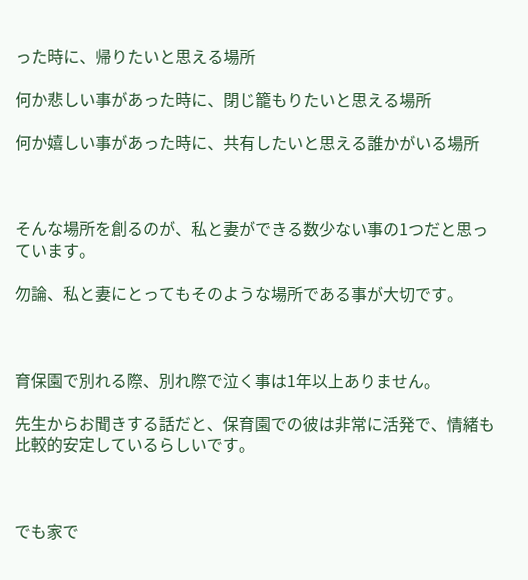った時に、帰りたいと思える場所

何か悲しい事があった時に、閉じ籠もりたいと思える場所

何か嬉しい事があった時に、共有したいと思える誰かがいる場所



そんな場所を創るのが、私と妻ができる数少ない事の1つだと思っています。

勿論、私と妻にとってもそのような場所である事が大切です。



育保園で別れる際、別れ際で泣く事は1年以上ありません。

先生からお聞きする話だと、保育園での彼は非常に活発で、情緒も比較的安定しているらしいです。



でも家で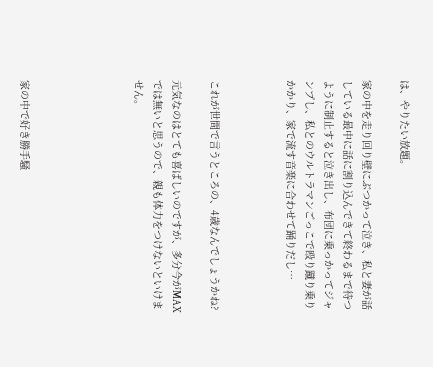は、やりたい放題。

家の中を走り回り壁にぶつかって泣き、私と妻が話している最中に話に割り込んできて終わるまで待つように制止すると泣き出し、布団に乗っかってジャンプし、私とのウルトラマンごっこで殴り蹴り乗りかかり、家で流す音楽に合わせて踊りだし…



これが世間で言うところの、4歳なんでしょうかね?

元気なのはとても喜ばしいのですが、多分今がMAXでは無いと思うので、親も体力をつけないといけません。





家の中で好き勝手騒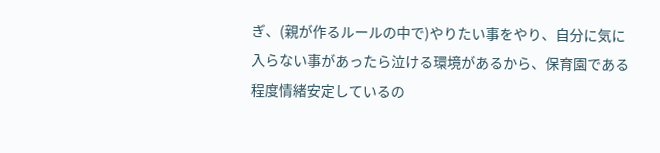ぎ、(親が作るルールの中で)やりたい事をやり、自分に気に入らない事があったら泣ける環境があるから、保育園である程度情緒安定しているの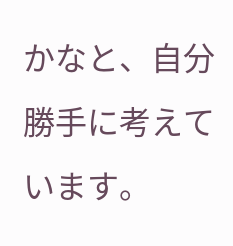かなと、自分勝手に考えています。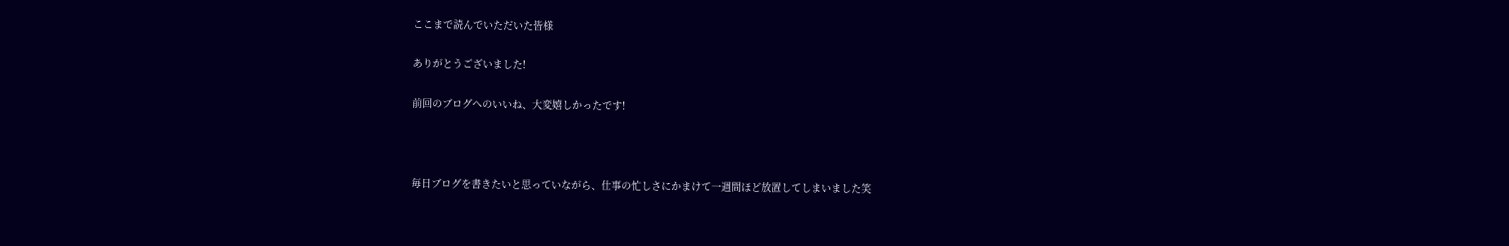ここまで読んでいただいた皆様

ありがとうございました!

前回のブログへのいいね、大変嬉しかったです!



毎日ブログを書きたいと思っていながら、仕事の忙しさにかまけて一週間ほど放置してしまいました笑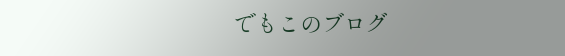でもこのブログ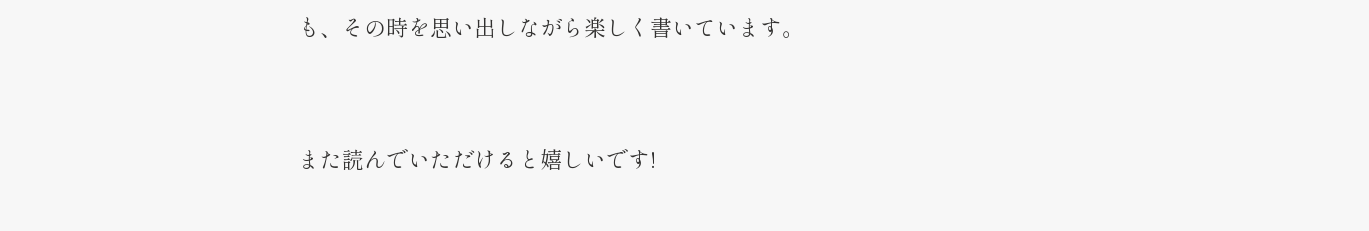も、その時を思い出しながら楽しく書いています。



また読んでいただけると嬉しいです!